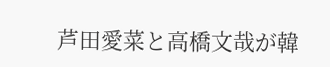芦田愛菜と高橋文哉が韓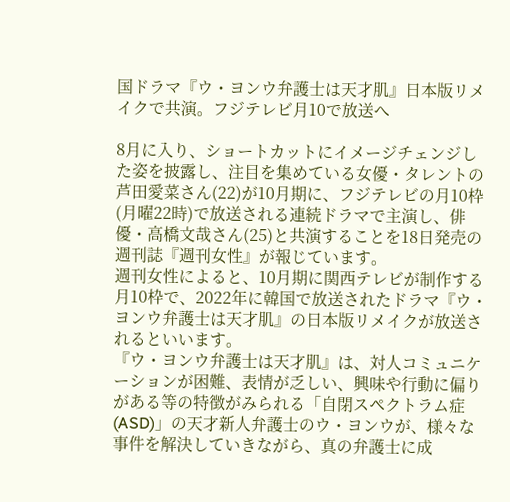国ドラマ『ウ・ヨンウ弁護士は天才肌』日本版リメイクで共演。フジテレビ月10で放送へ

8月に入り、ショートカットにイメージチェンジした姿を披露し、注目を集めている女優・タレントの芦田愛菜さん(22)が10月期に、フジテレビの月10枠(月曜22時)で放送される連続ドラマで主演し、俳優・高橋文哉さん(25)と共演することを18日発売の週刊誌『週刊女性』が報じています。
週刊女性によると、10月期に関西テレビが制作する月10枠で、2022年に韓国で放送されたドラマ『ウ・ヨンウ弁護士は天才肌』の日本版リメイクが放送されるといいます。
『ウ・ヨンウ弁護士は天才肌』は、対人コミュニケーションが困難、表情が乏しい、興味や行動に偏りがある等の特徴がみられる「自閉スペクトラム症(ASD)」の天才新人弁護士のウ・ヨンウが、様々な事件を解決していきながら、真の弁護士に成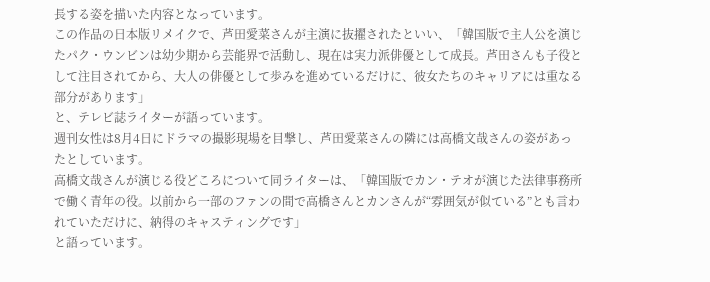長する姿を描いた内容となっています。
この作品の日本版リメイクで、芦田愛菜さんが主演に抜擢されたといい、「韓国版で主人公を演じたパク・ウンビンは幼少期から芸能界で活動し、現在は実力派俳優として成長。芦田さんも子役として注目されてから、大人の俳優として歩みを進めているだけに、彼女たちのキャリアには重なる部分があります」
と、テレビ誌ライターが語っています。
週刊女性は8月4日にドラマの撮影現場を目撃し、芦田愛菜さんの隣には高橋文哉さんの姿があったとしています。
高橋文哉さんが演じる役どころについて同ライターは、「韓国版でカン・テオが演じた法律事務所で働く青年の役。以前から一部のファンの間で高橋さんとカンさんが“雰囲気が似ている”とも言われていただけに、納得のキャスティングです」
と語っています。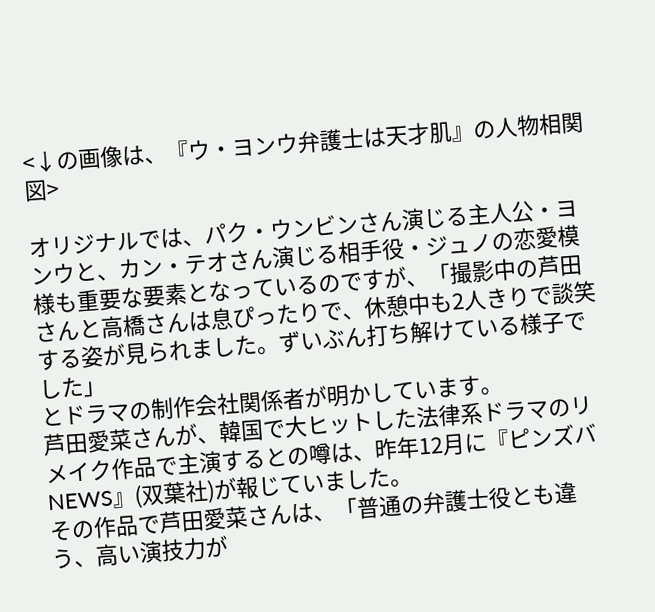<↓の画像は、『ウ・ヨンウ弁護士は天才肌』の人物相関図>

オリジナルでは、パク・ウンビンさん演じる主人公・ヨンウと、カン・テオさん演じる相手役・ジュノの恋愛模様も重要な要素となっているのですが、「撮影中の芦田さんと高橋さんは息ぴったりで、休憩中も2人きりで談笑する姿が見られました。ずいぶん打ち解けている様子でした」
とドラマの制作会社関係者が明かしています。
芦田愛菜さんが、韓国で大ヒットした法律系ドラマのリメイク作品で主演するとの噂は、昨年12月に『ピンズバNEWS』(双葉社)が報じていました。
その作品で芦田愛菜さんは、「普通の弁護士役とも違う、高い演技力が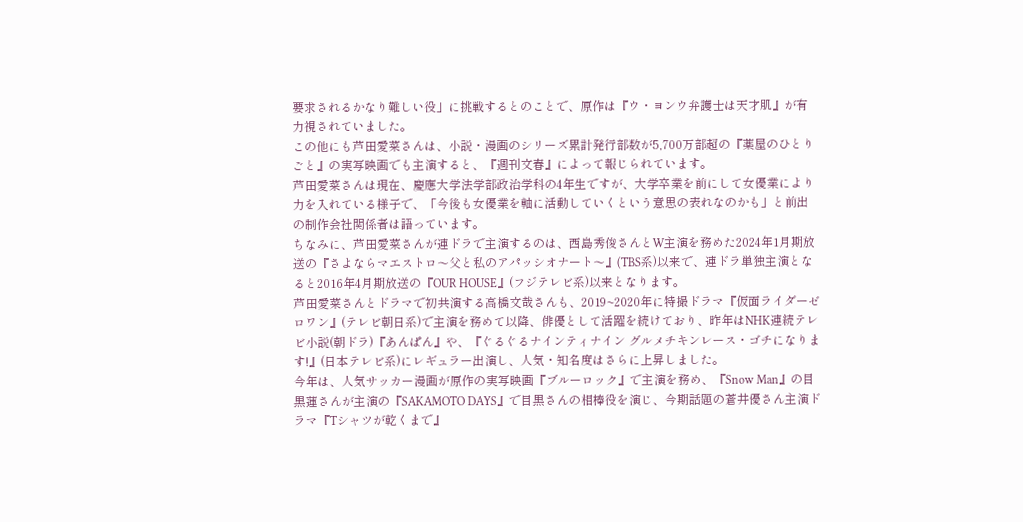要求されるかなり難しい役」に挑戦するとのことで、原作は『ウ・ヨンウ弁護士は天才肌』が有力視されていました。
この他にも芦田愛菜さんは、小説・漫画のシリーズ累計発行部数が5,700万部超の『薬屋のひとりごと』の実写映画でも主演すると、『週刊文春』によって報じられています。
芦田愛菜さんは現在、慶應大学法学部政治学科の4年生ですが、大学卒業を前にして女優業により力を入れている様子で、「今後も女優業を軸に活動していくという意思の表れなのかも」と前出の制作会社関係者は語っています。
ちなみに、芦田愛菜さんが連ドラで主演するのは、西島秀俊さんとW主演を務めた2024年1月期放送の『さよならマエストロ〜父と私のアパッシオナート〜』(TBS系)以来で、連ドラ単独主演となると2016年4月期放送の『OUR HOUSE』(フジテレビ系)以来となります。
芦田愛菜さんとドラマで初共演する高橋文哉さんも、2019~2020年に特撮ドラマ『仮面ライダーゼロワン』(テレビ朝日系)で主演を務めて以降、俳優として活躍を続けており、昨年はNHK連続テレビ小説(朝ドラ)『あんぱん』や、『ぐるぐるナインティナイン グルメチキンレース・ゴチになります!』(日本テレビ系)にレギュラー出演し、人気・知名度はさらに上昇しました。
今年は、人気サッカー漫画が原作の実写映画『ブルーロック』で主演を務め、『Snow Man』の目黒蓮さんが主演の『SAKAMOTO DAYS』で目黒さんの相棒役を演じ、今期話題の蒼井優さん主演ドラマ『Tシャツが乾くまで』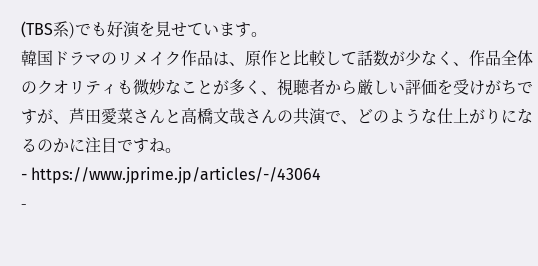(TBS系)でも好演を見せています。
韓国ドラマのリメイク作品は、原作と比較して話数が少なく、作品全体のクオリティも微妙なことが多く、視聴者から厳しい評価を受けがちですが、芦田愛菜さんと高橋文哉さんの共演で、どのような仕上がりになるのかに注目ですね。
- https://www.jprime.jp/articles/-/43064
-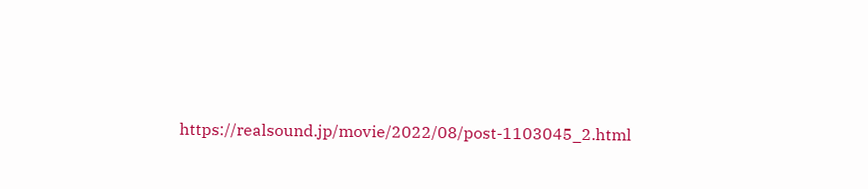https://realsound.jp/movie/2022/08/post-1103045_2.html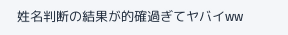姓名判断の結果が的確過ぎてヤバイww